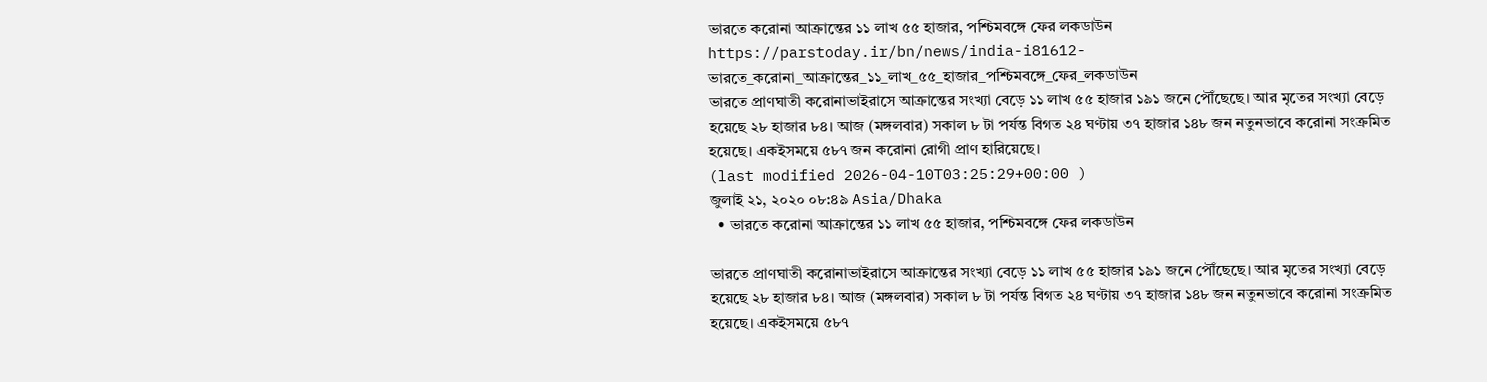ভারতে করোনা আক্রান্তের ১১ লাখ ৫৫ হাজার, পশ্চিমবঙ্গে ফের লকডাউন
https://parstoday.ir/bn/news/india-i81612-ভারতে_করোনা_আক্রান্তের_১১_লাখ_৫৫_হাজার_পশ্চিমবঙ্গে_ফের_লকডাউন
ভারতে প্রাণঘাতী করোনাভাইরাসে আক্রান্তের সংখ্যা বেড়ে ১১ লাখ ৫৫ হাজার ১৯১ জনে পৌঁছেছে। আর মৃতের সংখ্যা বেড়ে হয়েছে ২৮ হাজার ৮৪। আজ (মঙ্গলবার) সকাল ৮ টা পর্যন্ত বিগত ২৪ ঘণ্টায় ৩৭ হাজার ১৪৮ জন নতুনভাবে করোনা সংক্রমিত হয়েছে। একইসময়ে ৫৮৭ জন করোনা রোগী প্রাণ হারিয়েছে।
(last modified 2026-04-10T03:25:29+00:00 )
জুলাই ২১, ২০২০ ০৮:৪৯ Asia/Dhaka
  • ভারতে করোনা আক্রান্তের ১১ লাখ ৫৫ হাজার, পশ্চিমবঙ্গে ফের লকডাউন

ভারতে প্রাণঘাতী করোনাভাইরাসে আক্রান্তের সংখ্যা বেড়ে ১১ লাখ ৫৫ হাজার ১৯১ জনে পৌঁছেছে। আর মৃতের সংখ্যা বেড়ে হয়েছে ২৮ হাজার ৮৪। আজ (মঙ্গলবার) সকাল ৮ টা পর্যন্ত বিগত ২৪ ঘণ্টায় ৩৭ হাজার ১৪৮ জন নতুনভাবে করোনা সংক্রমিত হয়েছে। একইসময়ে ৫৮৭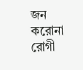জন করোনা রোগী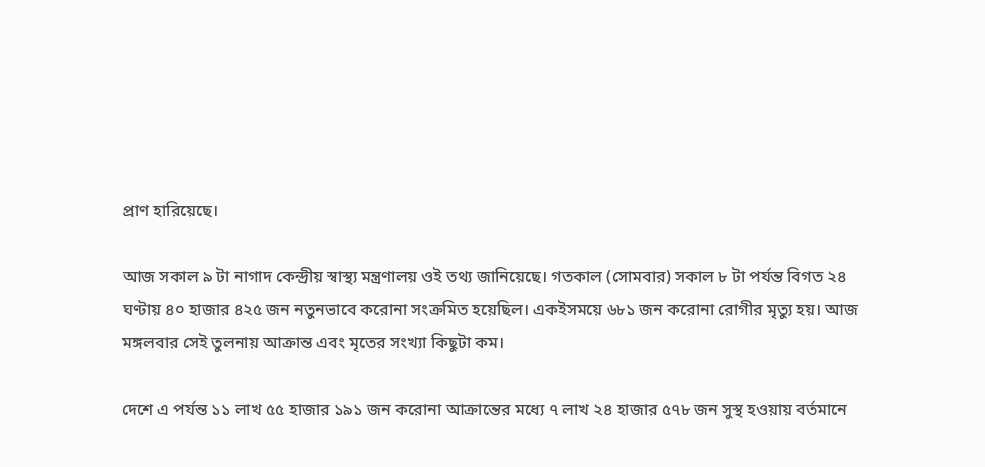প্রাণ হারিয়েছে।

আজ সকাল ৯ টা নাগাদ কেন্দ্রীয় স্বাস্থ্য মন্ত্রণালয় ওই তথ্য জানিয়েছে। গতকাল (সোমবার) সকাল ৮ টা পর্যন্ত বিগত ২৪ ঘণ্টায় ৪০ হাজার ৪২৫ জন নতুনভাবে করোনা সংক্রমিত হয়েছিল। একইসময়ে ৬৮১ জন করোনা রোগীর মৃত্যু হয়। আজ মঙ্গলবার সেই তুলনায় আক্রান্ত এবং মৃতের সংখ্যা কিছুটা কম।

দেশে এ পর্যন্ত ১১ লাখ ৫৫ হাজার ১৯১ জন করোনা আক্রান্তের মধ্যে ৭ লাখ ২৪ হাজার ৫৭৮ জন সুস্থ হওয়ায় বর্তমানে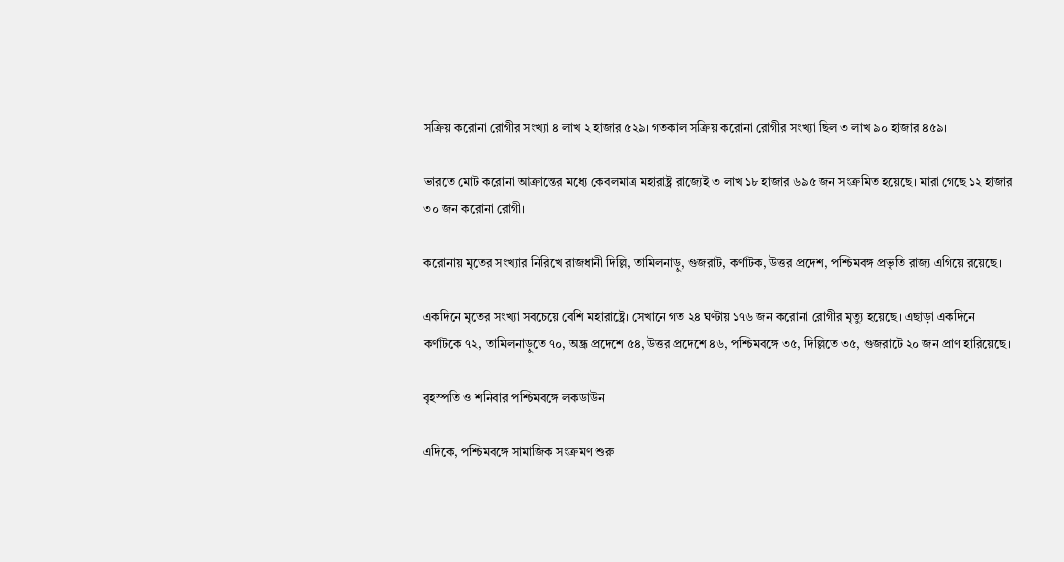সক্রিয় করোনা রোগীর সংখ্যা ৪ লাখ ২ হাজার ৫২৯। গতকাল সক্রিয় করোনা রোগীর সংখ্যা ছিল ৩ লাখ ৯০ হাজার ৪৫৯।

ভারতে মোট করোনা আক্রান্তের মধ্যে কেবলমাত্র মহারাষ্ট্র রাজ্যেই ৩ লাখ ১৮ হাজার ৬৯৫ জন সংক্রমিত হয়েছে। মারা গেছে ১২ হাজার ৩০ জন করোনা রোগী।

করোনায় মৃতের সংখ্যার নিরিখে রাজধানী দিল্লি, তামিলনাড়ু, গুজরাট, কর্ণাটক, উত্তর প্রদেশ, পশ্চিমবঙ্গ প্রভৃতি রাজ্য এগিয়ে রয়েছে।

একদিনে মৃতের সংখ্যা সবচেয়ে বেশি মহারাষ্ট্রে। সেখানে গত ২৪ ঘণ্টায় ১৭৬ জন করোনা রোগীর মৃত্যু হয়েছে। এছাড়া একদিনে কর্ণাটকে ৭২, তামিলনাড়ুতে ৭০, অন্ধ্র প্রদেশে ৫৪, উত্তর প্রদেশে ৪৬, পশ্চিমবঙ্গে ৩৫, দিল্লিতে ৩৫, গুজরাটে ২০ জন প্রাণ হারিয়েছে।

বৃহস্পতি ও শনিবার পশ্চিমবঙ্গে লকডাউন

এদিকে, পশ্চিমবঙ্গে সামাজিক সংক্রমণ শুরু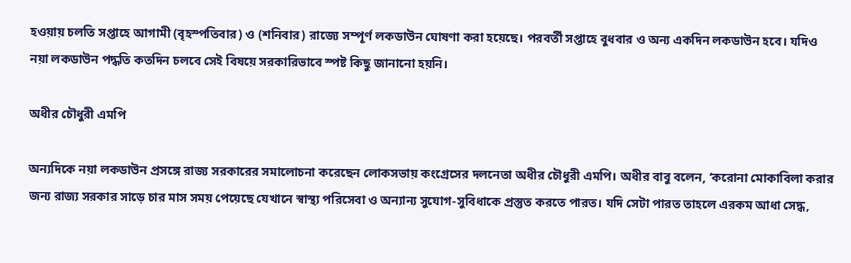হওয়ায় চলতি সপ্তাহে আগামী (বৃহস্পতিবার) ও (শনিবার) রাজ্যে সম্পূর্ণ লকডাউন ঘোষণা করা হয়েছে। পরবর্তী সপ্তাহে বুধবার ও অন্য একদিন লকডাউন হবে। যদিও নয়া লকডাউন পদ্ধতি কতদিন চলবে সেই বিষয়ে সরকারিভাবে স্পষ্ট কিছু জানানো হয়নি।

অধীর চৌধুরী এমপি

অন্যদিকে নয়া লকডাউন প্রসঙ্গে রাজ্য সরকারের সমালোচনা করেছেন লোকসভায় কংগ্রেসের দলনেতা অধীর চৌধুরী এমপি। অধীর বাবু বলেন, ‘করোনা মোকাবিলা করার জন্য রাজ্য সরকার সাড়ে চার মাস সময় পেয়েছে যেখানে স্বাস্থ্য পরিসেবা ও অন্যান্য সুযোগ-সুবিধাকে প্রস্তুত করতে পারত। যদি সেটা পারত তাহলে এরকম আধা সেদ্ধ,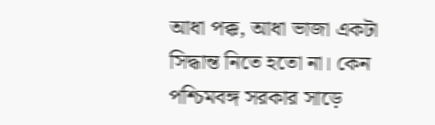আধা পক্ক, আধা ভাজা একটা সিদ্ধান্ত নিতে হতো না। কেন পশ্চিমবঙ্গ সরকার সাড়ে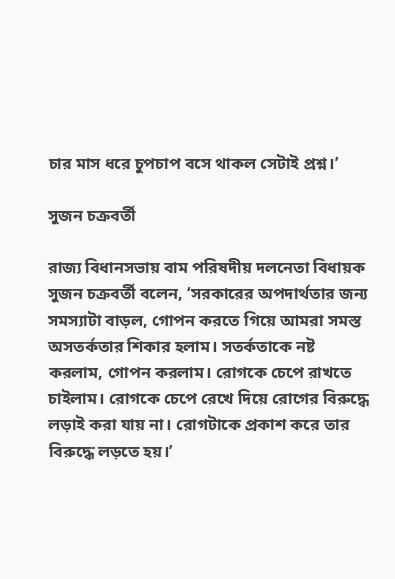চার মাস ধরে চুপচাপ বসে থাকল সেটাই প্রশ্ন।’

সুজন চক্রবর্তী

রাজ্য বিধানসভায় বাম পরিষদীয় দলনেতা বিধায়ক সুজন চক্রবর্তী বলেন, ‘সরকারের অপদার্থতার জন্য সমস্যাটা বাড়ল, গোপন করতে গিয়ে আমরা সমস্ত অসতর্কতার শিকার হলাম। সতর্কতাকে নষ্ট করলাম, গোপন করলাম। রোগকে চেপে রাখতে চাইলাম। রোগকে চেপে রেখে দিয়ে রোগের বিরুদ্ধে লড়াই করা যায় না। রোগটাকে প্রকাশ করে তার বিরুদ্ধে লড়তে হয়।’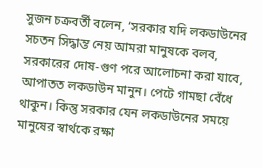সুজন চক্রবর্তী বলেন, ‘সরকার যদি লকডাউনের সচতন সিদ্ধান্ত নেয় আমরা মানুষকে বলব, সরকারের দোষ-গুণ পরে আলোচনা করা যাবে, আপাতত লকডাউন মানুন। পেটে গামছা বেঁধে থাকুন। কিন্তু সরকার যেন লকডাউনের সময়ে মানুষের স্বার্থকে রক্ষা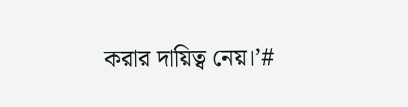করার দায়িত্ব নেয়।’#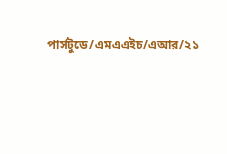পার্সটুডে/এমএএইচ/এআর/২১